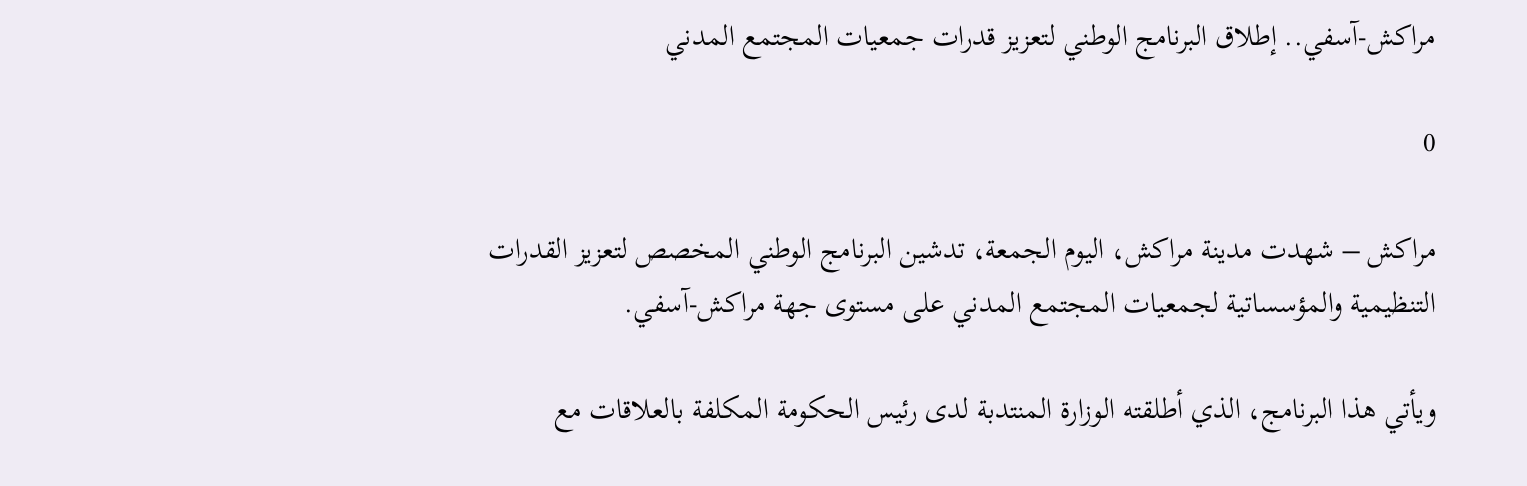مراكش-آسفي.. إطلاق البرنامج الوطني لتعزيز قدرات جمعيات المجتمع المدني

0

مراكش – شهدت مدينة مراكش، اليوم الجمعة، تدشين البرنامج الوطني المخصص لتعزيز القدرات التنظيمية والمؤسساتية لجمعيات المجتمع المدني على مستوى جهة مراكش-آسفي.

ويأتي هذا البرنامج، الذي أطلقته الوزارة المنتدبة لدى رئيس الحكومة المكلفة بالعلاقات مع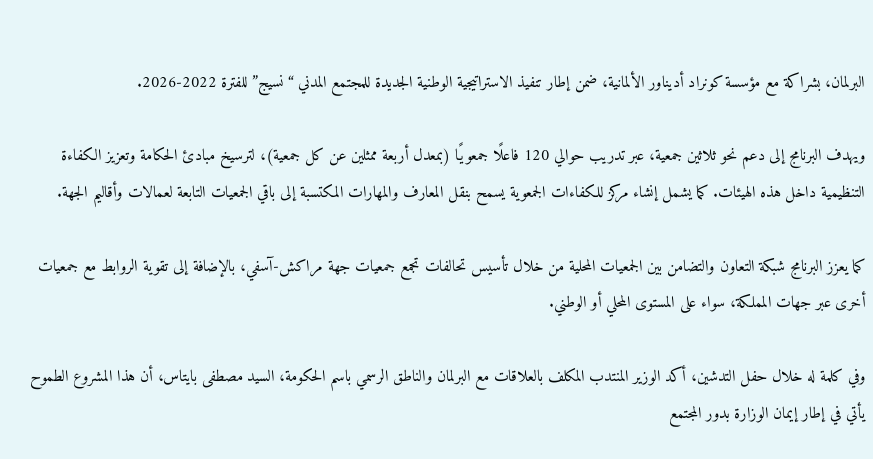البرلمان، بشراكة مع مؤسسة كونراد أديناور الألمانية، ضمن إطار تنفيذ الاستراتيجية الوطنية الجديدة للمجتمع المدني “نسيج” للفترة 2022-2026.

ويهدف البرنامج إلى دعم نحو ثلاثين جمعية، عبر تدريب حوالي 120 فاعلًا جمعويًا (بمعدل أربعة ممثلين عن كل جمعية)، لترسيخ مبادئ الحكامة وتعزيز الكفاءة التنظيمية داخل هذه الهيئات. كما يشمل إنشاء مركز للكفاءات الجمعوية يسمح بنقل المعارف والمهارات المكتسبة إلى باقي الجمعيات التابعة لعمالات وأقاليم الجهة.

كما يعزز البرنامج شبكة التعاون والتضامن بين الجمعيات المحلية من خلال تأسيس تحالفات تجمع جمعيات جهة مراكش-آسفي، بالإضافة إلى تقوية الروابط مع جمعيات أخرى عبر جهات المملكة، سواء على المستوى المحلي أو الوطني.

وفي كلمة له خلال حفل التدشين، أكد الوزير المنتدب المكلف بالعلاقات مع البرلمان والناطق الرسمي باسم الحكومة، السيد مصطفى بايتاس، أن هذا المشروع الطموح يأتي في إطار إيمان الوزارة بدور المجتمع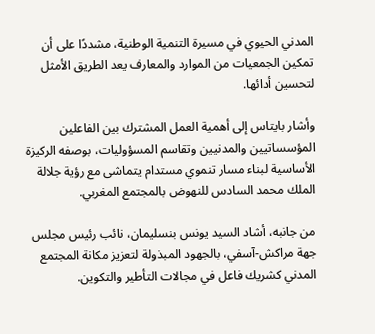المدني الحيوي في مسيرة التنمية الوطنية، مشددًا على أن تمكين الجمعيات من الموارد والمعارف يعد الطريق الأمثل لتحسين أدائها.

وأشار بايتاس إلى أهمية العمل المشترك بين الفاعلين المؤسساتيين والمدنيين وتقاسم المسؤوليات، بوصفه الركيزة الأساسية لبناء مسار تنموي مستدام يتماشى مع رؤية جلالة الملك محمد السادس للنهوض بالمجتمع المغربي.

من جانبه، أشاد السيد يونس بنسليمان، نائب رئيس مجلس جهة مراكش-آسفي، بالجهود المبذولة لتعزيز مكانة المجتمع المدني كشريك فاعل في مجالات التأطير والتكوين.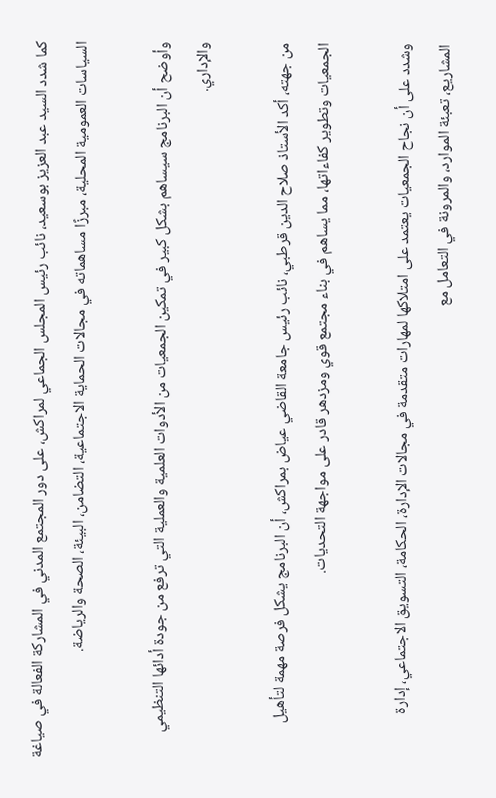كما شدد السيد عبد العزيز بوسعيد، نائب رئيس المجلس الجماعي لمراكش، على دور المجتمع المدني في المشاركة الفعالة في صياغة السياسات العمومية المحلية، مبرزًا مساهماته في مجالات الحماية الاجتماعية، التضامن، البيئة، الصحة والرياضة.

وأوضح أن البرنامج سيساهم بشكل كبير في تمكين الجمعيات من الأدوات العلمية والعملية التي ترفع من جودة أدائها التنظيمي والإداري.

من جهته، أكد الأستاذ صلاح الدين قرطبي، نائب رئيس جامعة القاضي عياض بمراكش، أن البرنامج يشكل فرصة مهمة لتأهيل الجمعيات وتطوير كفاءاتها، مما يساهم في بناء مجتمع قوي ومزدهر قادر على مواجهة التحديات.

وشدد على أن نجاح الجمعيات يعتمد على امتلاكها لمهارات متقدمة في مجالات الإدارة، الحكامة، التسويق الاجتماعي، إدارة المشاريع، تعبئة الموارد، والمرونة في التعامل مع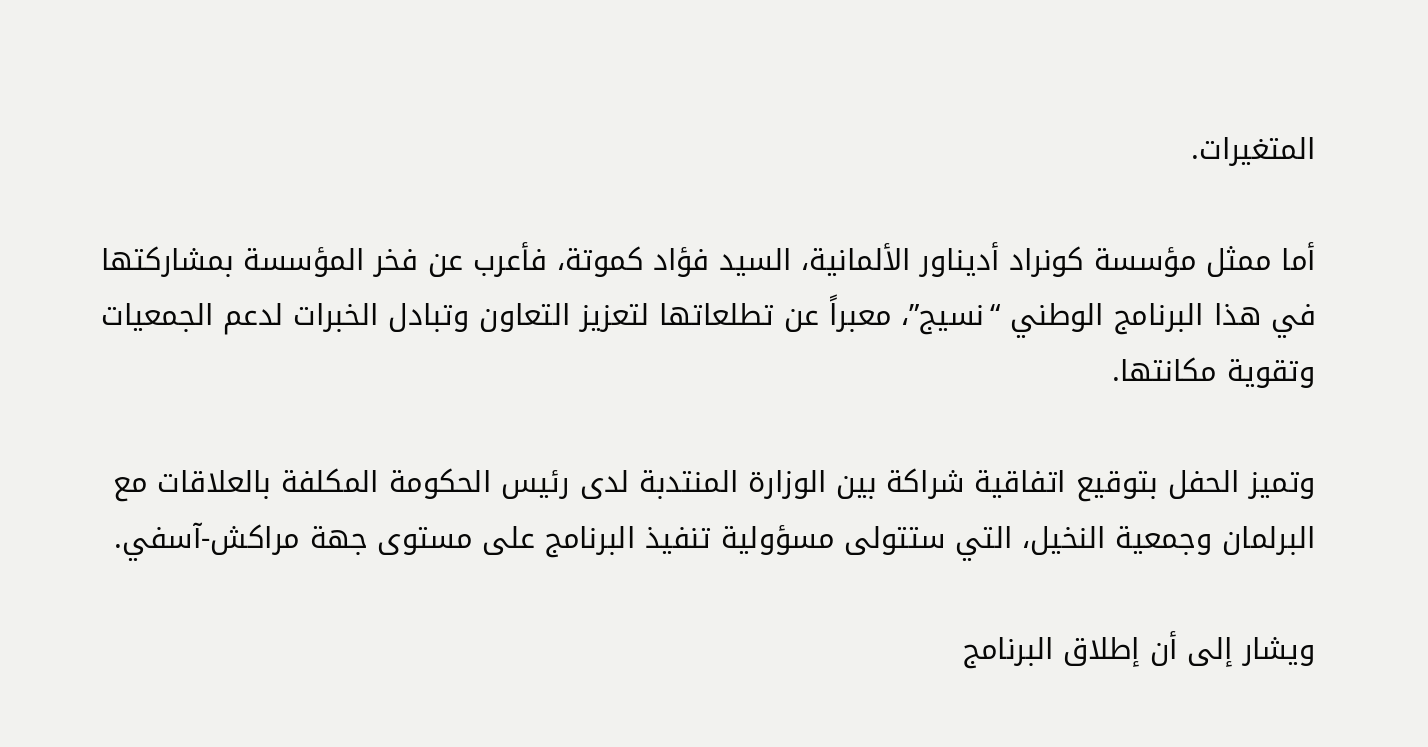المتغيرات.

أما ممثل مؤسسة كونراد أديناور الألمانية، السيد فؤاد كموتة، فأعرب عن فخر المؤسسة بمشاركتها في هذا البرنامج الوطني “نسيج”، معبراً عن تطلعاتها لتعزيز التعاون وتبادل الخبرات لدعم الجمعيات وتقوية مكانتها.

وتميز الحفل بتوقيع اتفاقية شراكة بين الوزارة المنتدبة لدى رئيس الحكومة المكلفة بالعلاقات مع البرلمان وجمعية النخيل، التي ستتولى مسؤولية تنفيذ البرنامج على مستوى جهة مراكش-آسفي.

ويشار إلى أن إطلاق البرنامج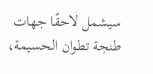سيشمل لاحقًا جهات طنجة تطوان الحسيمة،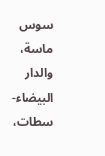سوس ماسة، والدار البيضاء-سطات،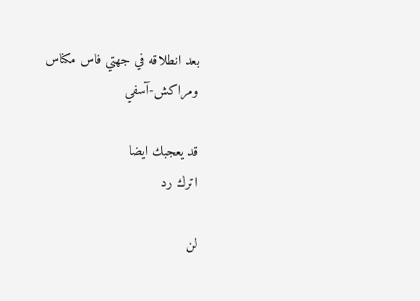بعد انطلاقه في جهتي فاس مكناس ومراكش-آسفي

قد يعجبك ايضا
اترك رد

لن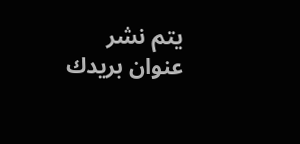يتم نشر عنوان بريدك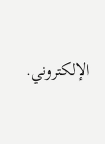الإلكتروني.